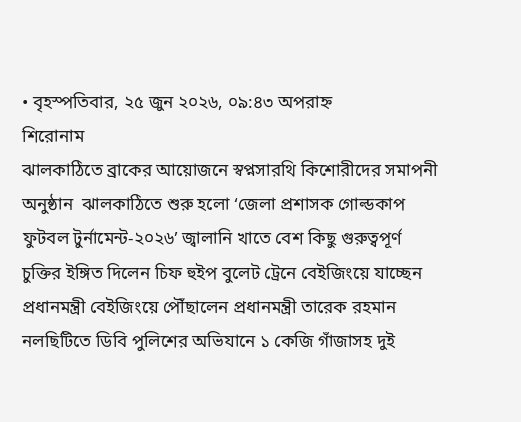• বৃহস্পতিবার, ২৫ জুন ২০২৬, ০৯:৪৩ অপরাহ্ন
শিরোনাম
ঝালকাঠিতে ব্রাকের আয়োজনে স্বপ্নসারথি কিশোরীদের সমাপনী অনুষ্ঠান  ঝালকাঠিতে শুরু হলো ‘জেলা প্রশাসক গোল্ডকাপ ফুটবল টুর্নামেন্ট-২০২৬’ জ্বালানি খাতে বেশ কিছু গুরুত্বপূর্ণ চুক্তির ইঙ্গিত দিলেন চিফ হুইপ বুলেট ট্রেনে বেইজিংয়ে যাচ্ছেন প্রধানমন্ত্রী বেইজিংয়ে পৌঁছালেন প্রধানমন্ত্রী তারেক রহমান নলছিটিতে ডিবি পুলিশের অভিযানে ১ কেজি গাঁজাসহ দুই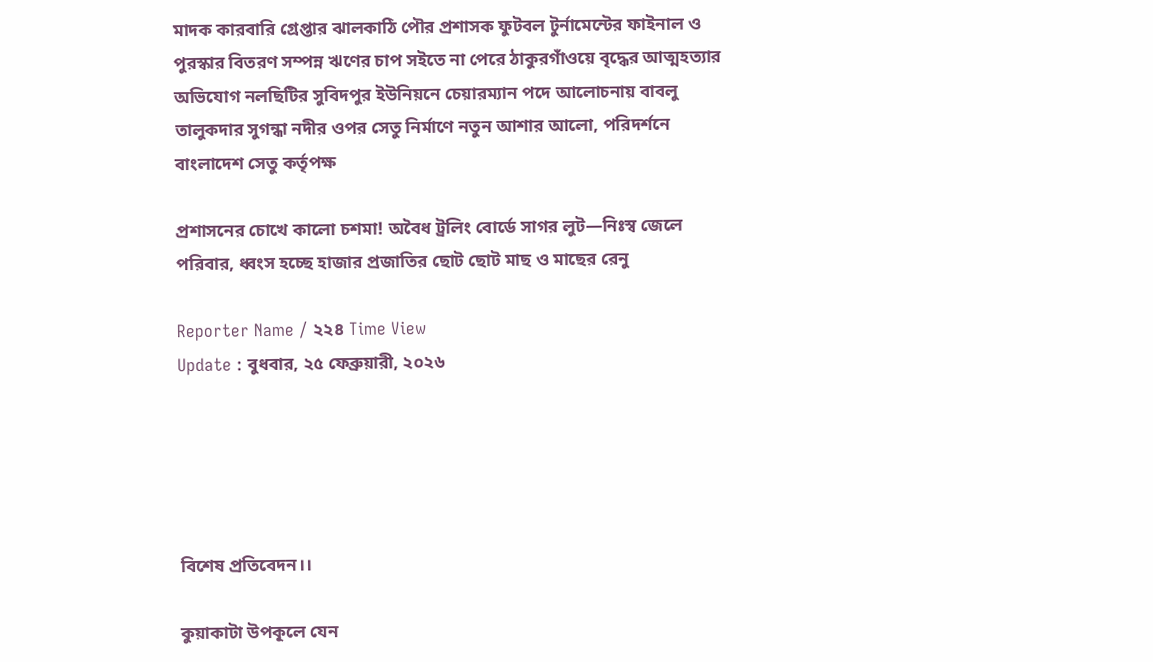মাদক কারবারি গ্রেপ্তার ঝালকাঠি পৌর প্রশাসক ফুটবল টুর্নামেন্টের ফাইনাল ও পুরস্কার বিতরণ সম্পন্ন ঋণের চাপ সইতে না পেরে ঠাকুরগাঁওয়ে বৃদ্ধের আত্মহত্যার অভিযোগ নলছিটির সুবিদপুর ইউনিয়নে চেয়ারম্যান পদে আলোচনায় বাবলু তালুকদার সুগন্ধা নদীর ওপর সেতু নির্মাণে নতুন আশার আলো, পরিদর্শনে বাংলাদেশ সেতু কর্তৃপক্ষ

প্রশাসনের চোখে কালো চশমা! অবৈধ ট্রলিং বোর্ডে সাগর লুট—নিঃস্ব জেলে পরিবার, ধ্বংস হচ্ছে হাজার প্রজাতির ছোট ছোট মাছ ও মাছের রেনু

Reporter Name / ২২৪ Time View
Update : বুধবার, ২৫ ফেব্রুয়ারী, ২০২৬





বিশেষ প্রতিবেদন।।

কুয়াকাটা উপকূলে যেন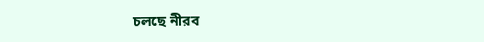চলছে নীরব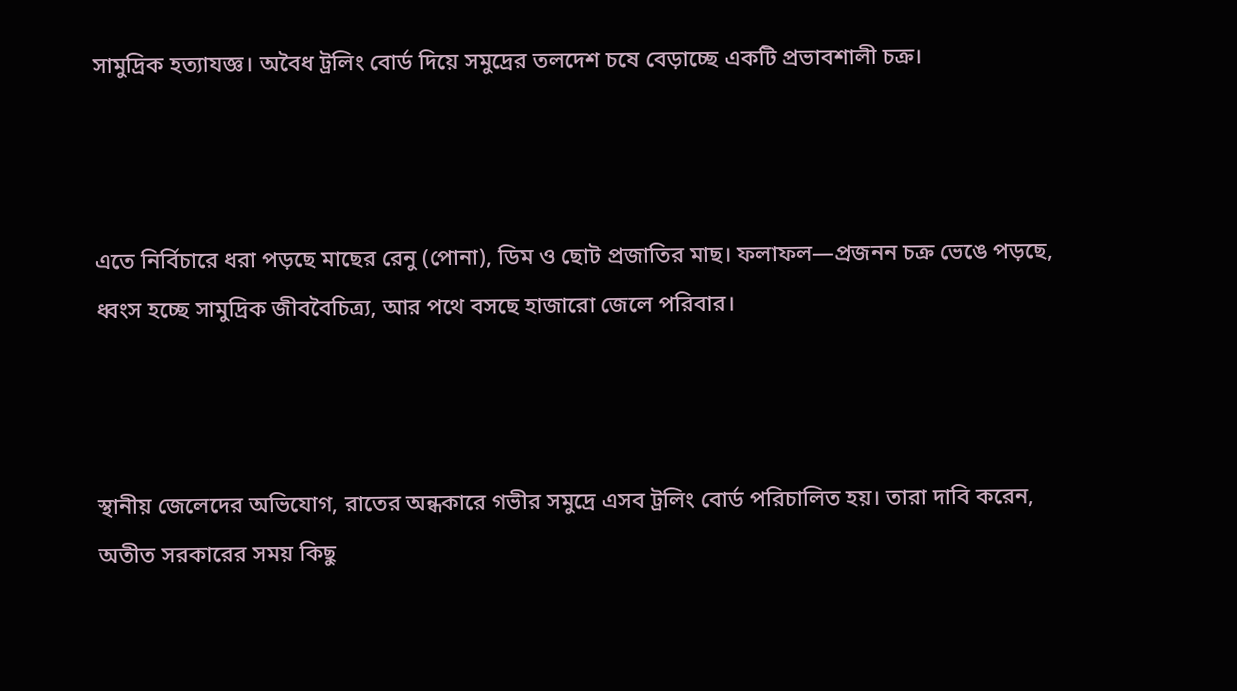সামুদ্রিক হত্যাযজ্ঞ। অবৈধ ট্রলিং বোর্ড দিয়ে সমুদ্রের তলদেশ চষে বেড়াচ্ছে একটি প্রভাবশালী চক্র।



এতে নির্বিচারে ধরা পড়ছে মাছের রেনু (পোনা), ডিম ও ছোট প্রজাতির মাছ। ফলাফল—প্রজনন চক্র ভেঙে পড়ছে, ধ্বংস হচ্ছে সামুদ্রিক জীববৈচিত্র্য, আর পথে বসছে হাজারো জেলে পরিবার।



স্থানীয় জেলেদের অভিযোগ, রাতের অন্ধকারে গভীর সমুদ্রে এসব ট্রলিং বোর্ড পরিচালিত হয়। তারা দাবি করেন, অতীত সরকারের সময় কিছু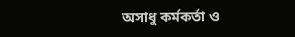অসাধু কর্মকর্তা ও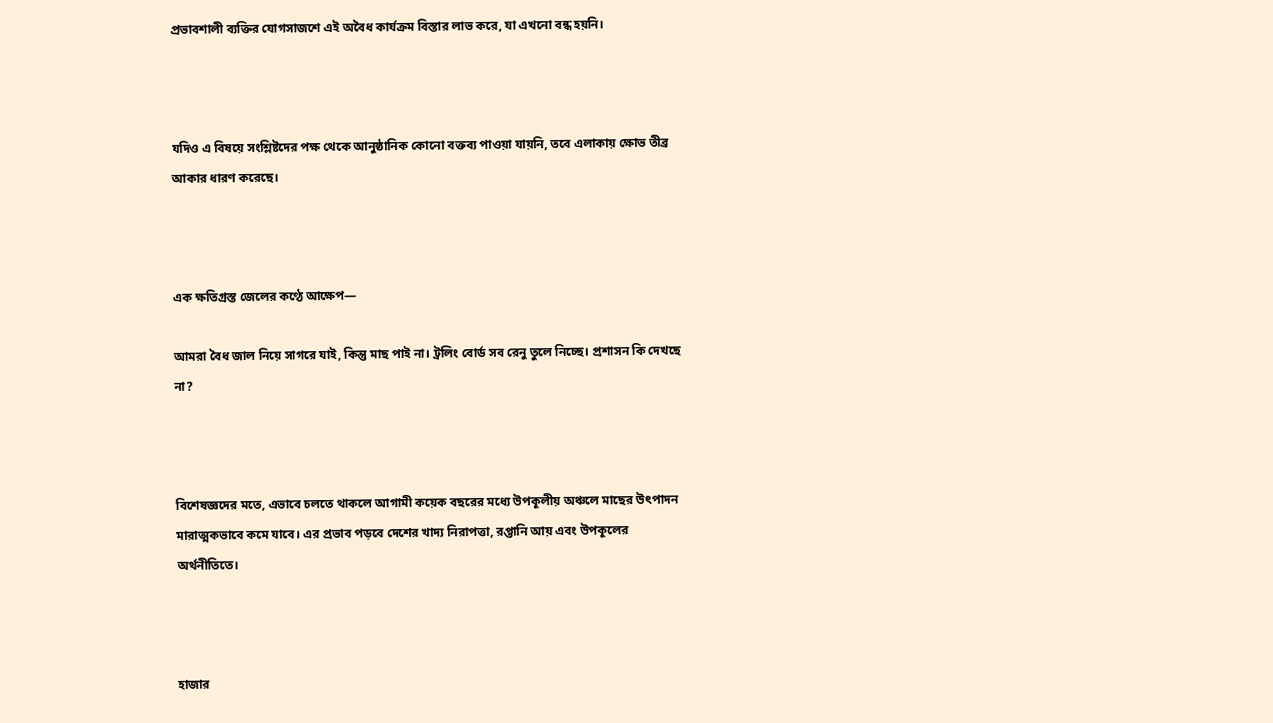প্রভাবশালী ব্যক্তির যোগসাজশে এই অবৈধ কার্যক্রম বিস্তার লাভ করে, যা এখনো বন্ধ হয়নি।



যদিও এ বিষয়ে সংশ্লিষ্টদের পক্ষ থেকে আনুষ্ঠানিক কোনো বক্তব্য পাওয়া যায়নি, তবে এলাকায় ক্ষোভ তীব্র আকার ধারণ করেছে।



এক ক্ষতিগ্রস্ত জেলের কণ্ঠে আক্ষেপ—

আমরা বৈধ জাল নিয়ে সাগরে যাই, কিন্তু মাছ পাই না। ট্রলিং বোর্ড সব রেনু তুলে নিচ্ছে। প্রশাসন কি দেখছে না?



বিশেষজ্ঞদের মতে, এভাবে চলতে থাকলে আগামী কয়েক বছরের মধ্যে উপকূলীয় অঞ্চলে মাছের উৎপাদন মারাত্মকভাবে কমে যাবে। এর প্রভাব পড়বে দেশের খাদ্য নিরাপত্তা, রপ্তানি আয় এবং উপকূলের অর্থনীতিতে।



হাজার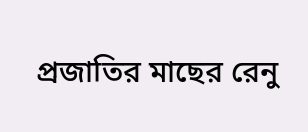প্রজাতির মাছের রেনু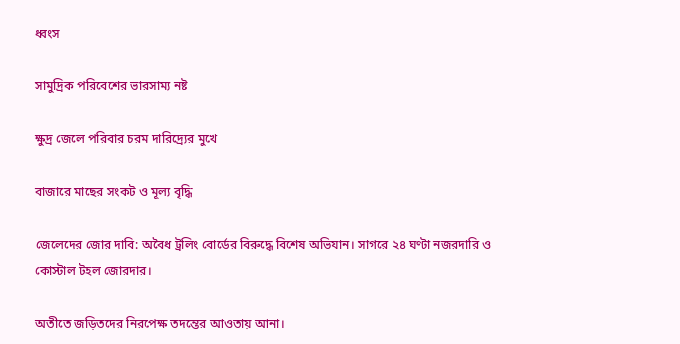ধ্বংস

সামুদ্রিক পরিবেশের ভারসাম্য নষ্ট

ক্ষুদ্র জেলে পরিবার চরম দারিদ্র্যের মুখে

বাজারে মাছের সংকট ও মূল্য বৃদ্ধি

জেলেদের জোর দাবি: অবৈধ ট্রলিং বোর্ডের বিরুদ্ধে বিশেষ অভিযান। সাগরে ২৪ ঘণ্টা নজরদারি ও কোস্টাল টহল জোরদার।

অতীতে জড়িতদের নিরপেক্ষ তদন্তের আওতায় আনা।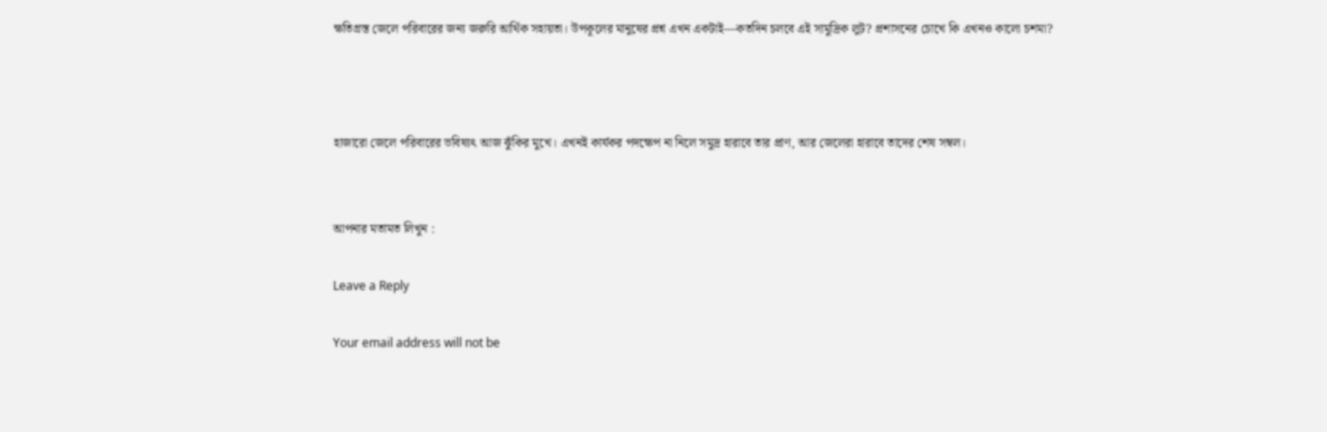ক্ষতিগ্রস্ত জেলে পরিবারের জন্য জরুরি আর্থিক সহায়তা। উপকূলের মানুষের প্রশ্ন এখন একটাই—কতদিন চলবে এই সামুদ্রিক লুট? প্রশাসনের চোখে কি এখনও কালো চশমা?



হাজারো জেলে পরিবারের ভবিষ্যৎ আজ ঝুঁকির মুখে। এখনই কার্যকর পদক্ষেপ না নিলে সমুদ্র হারাবে তার প্রাণ, আর জেলেরা হারাবে তাদের শেষ সম্বল।


আপনার মতামত লিখুন :

Leave a Reply

Your email address will not be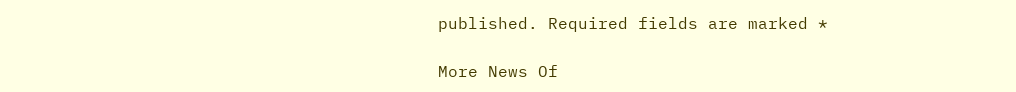published. Required fields are marked *

More News Of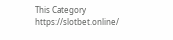This Category
https://slotbet.online/